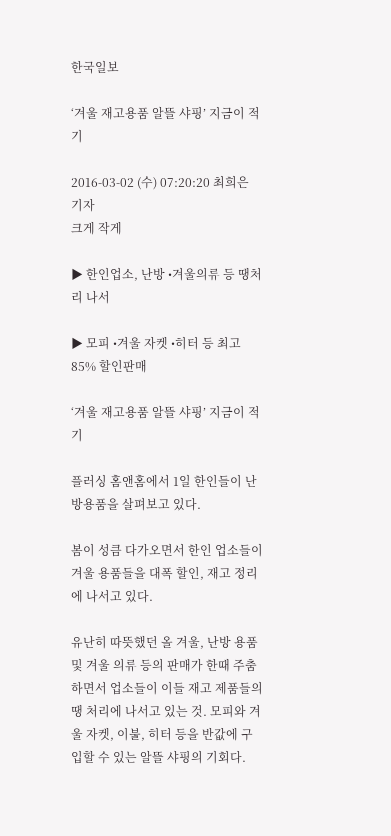한국일보

‘겨울 재고용품 알뜰 샤핑’ 지금이 적기

2016-03-02 (수) 07:20:20 최희은 기자
크게 작게

▶ 한인업소, 난방 •겨울의류 등 땡처리 나서

▶ 모피 •겨울 자켓 •히터 등 최고 85% 할인판매

‘겨울 재고용품 알뜰 샤핑’ 지금이 적기

플러싱 홈앤홈에서 1일 한인들이 난방용품을 살펴보고 있다.

봄이 성큼 다가오면서 한인 업소들이 겨울 용품들을 대폭 할인, 재고 정리에 나서고 있다.

유난히 따뜻했던 올 겨울, 난방 용품 및 겨울 의류 등의 판매가 한때 주춤하면서 업소들이 이들 재고 제품들의 땡 처리에 나서고 있는 것. 모피와 겨울 자켓, 이불, 히터 등을 반값에 구입할 수 있는 알뜰 샤핑의 기회다.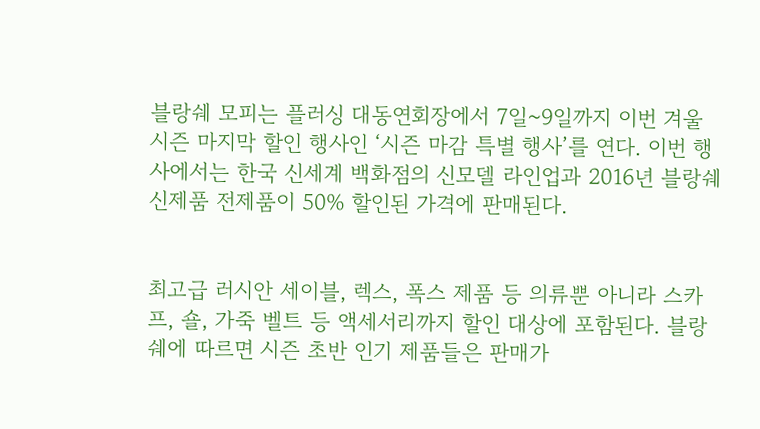블랑쉐 모피는 플러싱 대동연회장에서 7일~9일까지 이번 겨울 시즌 마지막 할인 행사인 ‘시즌 마감 특별 행사’를 연다. 이번 행사에서는 한국 신세계 백화점의 신모델 라인업과 2016년 블랑쉐 신제품 전제품이 50% 할인된 가격에 판매된다.


최고급 러시안 세이블, 렉스, 폭스 제품 등 의류뿐 아니라 스카프, 숄, 가죽 벨트 등 액세서리까지 할인 대상에 포함된다. 블랑쉐에 따르면 시즌 초반 인기 제품들은 판매가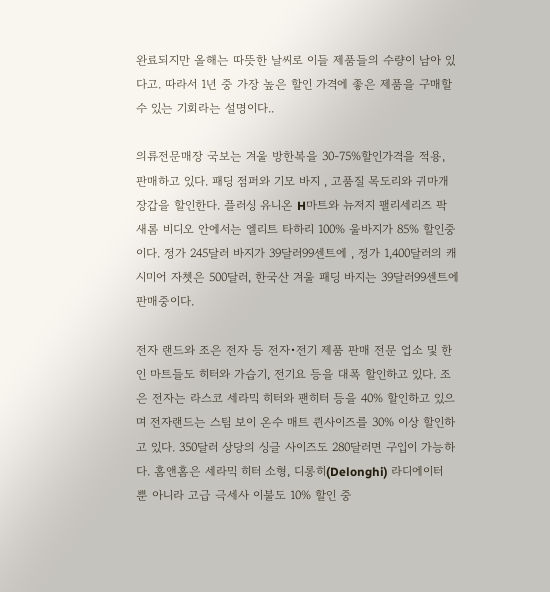완료되지만 올해는 따뜻한 날씨로 이들 제품들의 수량이 남아 있다고. 따라서 1년 중 가장 높은 할인 가격에 좋은 제품을 구매할 수 있는 기회라는 설명이다..

의류전문매장 국보는 겨울 방한복을 30-75%할인가격을 적용, 판매하고 있다. 패딩 점퍼와 기모 바지 , 고품질 목도리와 귀마개 장갑을 할인한다. 플러싱 유니온 H마트와 뉴저지 팰리세리즈 팍 새롬 비디오 안에서는 엘리트 타하리 100% 울바지가 85% 할인중이다. 정가 245달러 바지가 39달러99센트에 , 정가 1,400달러의 캐시미어 자쳇은 500달러, 한국산 겨울 패딩 바지는 39달러99센트에 판매중이다.

전자 랜드와 조은 전자 등 전자•전기 제품 판매 전문 업소 및 한인 마트들도 히터와 가습기, 전기요 등을 대폭 할인하고 있다. 조은 전자는 라스코 세라믹 히터와 팬히터 등을 40% 할인하고 있으며 전자랜드는 스팀 보이 온수 매트 퀸사이즈를 30% 이상 할인하고 있다. 350달러 상당의 싱글 사이즈도 280달러면 구입이 가능하다. 홈앤홈은 세라믹 히터 소형, 디롱히(Delonghi) 라디에이터 뿐 아니라 고급 극세사 이불도 10% 할인 중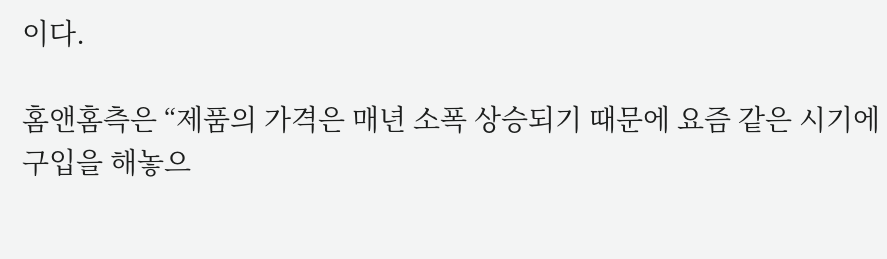이다.

홈앤홈측은 “제품의 가격은 매년 소폭 상승되기 때문에 요즘 같은 시기에 구입을 해놓으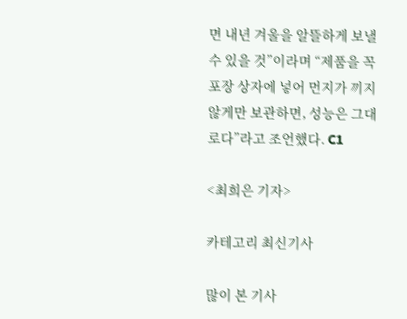면 내년 겨울을 알뜰하게 보낼 수 있을 것”이라며 “제품을 꼭 포장 상자에 넣어 먼지가 끼지 않게만 보관하면, 성능은 그대로다”라고 조언했다. C1

<최희은 기자>

카테고리 최신기사

많이 본 기사